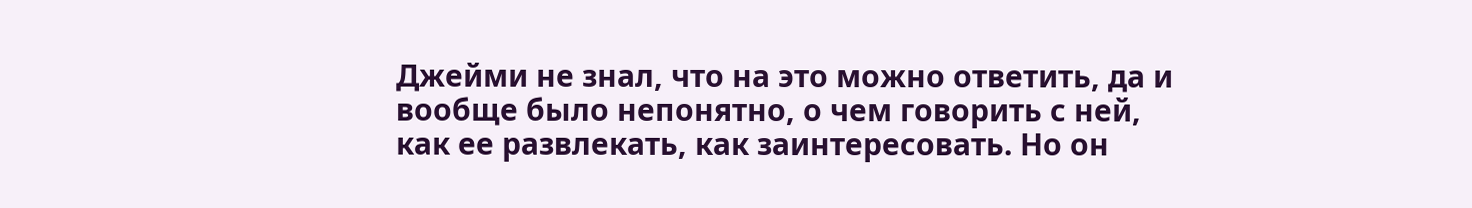Джейми не знал, что на это можно ответить, да и вообще было непонятно, о чем говорить с ней, как ее развлекать, как заинтересовать. Но он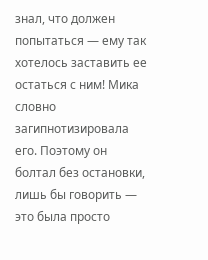знал, что должен попытаться — ему так хотелось заставить ее остаться с ним! Мика словно загипнотизировала его. Поэтому он болтал без остановки, лишь бы говорить — это была просто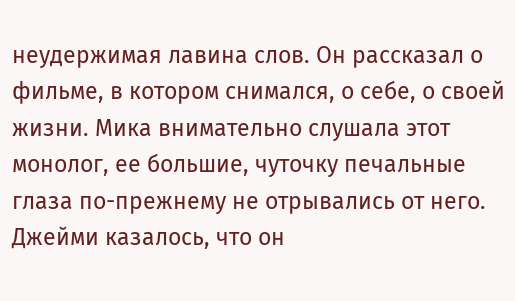неудержимая лавина слов. Он рассказал о фильме, в котором снимался, о себе, о своей жизни. Мика внимательно слушала этот монолог, ее большие, чуточку печальные глаза по-прежнему не отрывались от него.
Джейми казалось, что он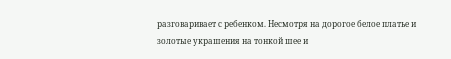разговаривает с ребенком. Несмотря на дорогое белое платье и золотые украшения на тонкой шее и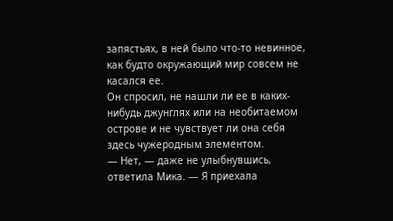запястьях, в ней было что-то невинное, как будто окружающий мир совсем не касался ее.
Он спросил, не нашли ли ее в каких-нибудь джунглях или на необитаемом острове и не чувствует ли она себя здесь чужеродным элементом.
— Нет, — даже не улыбнувшись, ответила Мика. — Я приехала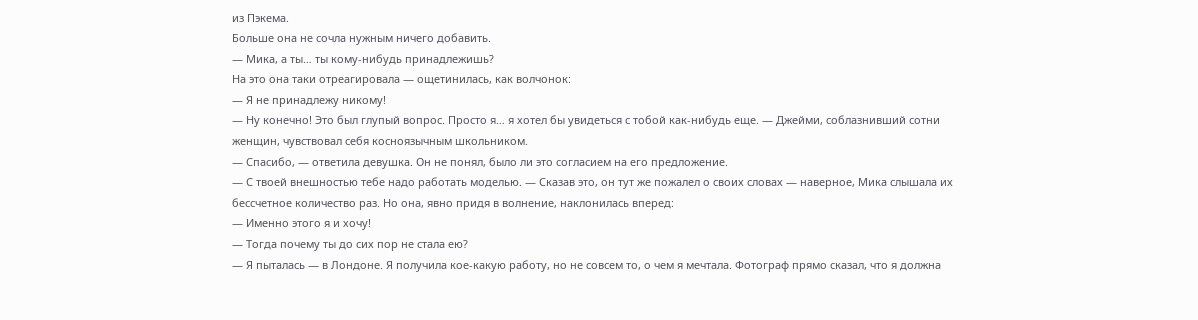из Пэкема.
Больше она не сочла нужным ничего добавить.
— Мика, а ты… ты кому-нибудь принадлежишь?
На это она таки отреагировала — ощетинилась, как волчонок:
— Я не принадлежу никому!
— Ну конечно! Это был глупый вопрос. Просто я… я хотел бы увидеться с тобой как-нибудь еще. — Джейми, соблазнивший сотни женщин, чувствовал себя косноязычным школьником.
— Спасибо, — ответила девушка. Он не понял, было ли это согласием на его предложение.
— С твоей внешностью тебе надо работать моделью. — Сказав это, он тут же пожалел о своих словах — наверное, Мика слышала их бессчетное количество раз. Но она, явно придя в волнение, наклонилась вперед:
— Именно этого я и хочу!
— Тогда почему ты до сих пор не стала ею?
— Я пыталась — в Лондоне. Я получила кое-какую работу, но не совсем то, о чем я мечтала. Фотограф прямо сказал, что я должна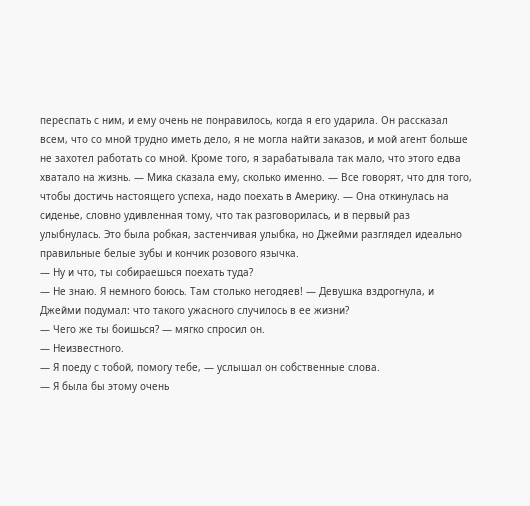переспать с ним, и ему очень не понравилось, когда я его ударила. Он рассказал всем, что со мной трудно иметь дело, я не могла найти заказов, и мой агент больше не захотел работать со мной. Кроме того, я зарабатывала так мало, что этого едва хватало на жизнь. — Мика сказала ему, сколько именно. — Все говорят, что для того, чтобы достичь настоящего успеха, надо поехать в Америку. — Она откинулась на сиденье, словно удивленная тому, что так разговорилась, и в первый раз улыбнулась. Это была робкая, застенчивая улыбка, но Джейми разглядел идеально правильные белые зубы и кончик розового язычка.
— Ну и что, ты собираешься поехать туда?
— Не знаю. Я немного боюсь. Там столько негодяев! — Девушка вздрогнула, и Джейми подумал: что такого ужасного случилось в ее жизни?
— Чего же ты боишься? — мягко спросил он.
— Неизвестного.
— Я поеду с тобой, помогу тебе, — услышал он собственные слова.
— Я была бы этому очень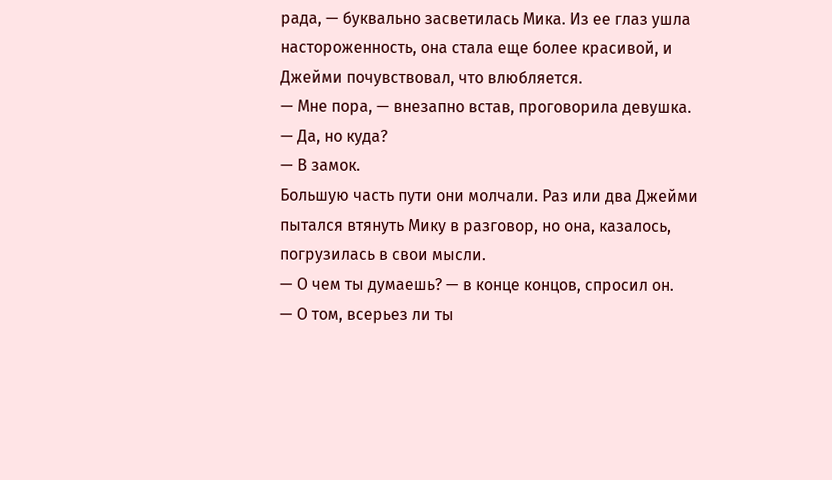рада, — буквально засветилась Мика. Из ее глаз ушла настороженность, она стала еще более красивой, и Джейми почувствовал, что влюбляется.
— Мне пора, — внезапно встав, проговорила девушка.
— Да, но куда?
— В замок.
Большую часть пути они молчали. Раз или два Джейми пытался втянуть Мику в разговор, но она, казалось, погрузилась в свои мысли.
— О чем ты думаешь? — в конце концов, спросил он.
— О том, всерьез ли ты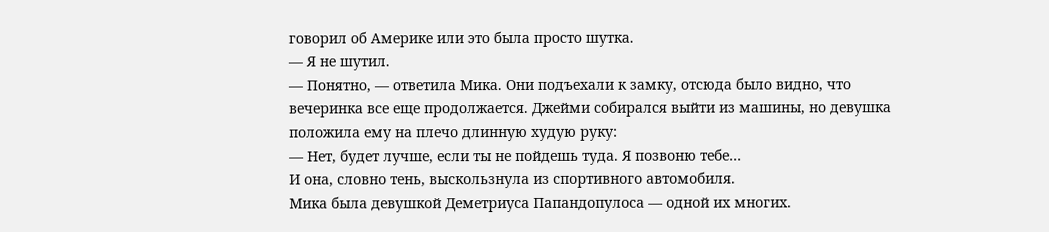говорил об Америке или это была просто шутка.
— Я не шутил.
— Понятно, — ответила Мика. Они подъехали к замку, отсюда было видно, что вечеринка все еще продолжается. Джейми собирался выйти из машины, но девушка положила ему на плечо длинную худую руку:
— Нет, будет лучше, если ты не пойдешь туда. Я позвоню тебе…
И она, словно тень, выскользнула из спортивного автомобиля.
Мика была девушкой Деметриуса Папандопулоса — одной их многих.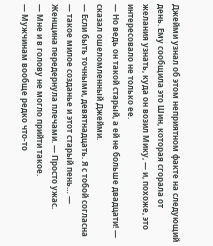Джейми узнал об этом неприятном факте на следующий день. Ему сообщила это Шин, которая сгорала от желания узнать, куда он возил Мику, — и, похоже, это интересовало не только ее.
— Но ведь он такой старый, а ей не больше двадцати! — сказал ошеломленный Джейми.
— Если быть точными, девятнадцать. Я с тобой согласна — такое милое созданье и этот старый пень… — Женщина передернула плечами. — Просто ужас.
— Мне и в голову не могло прийти такое.
— Мужчинам вообще редко что-то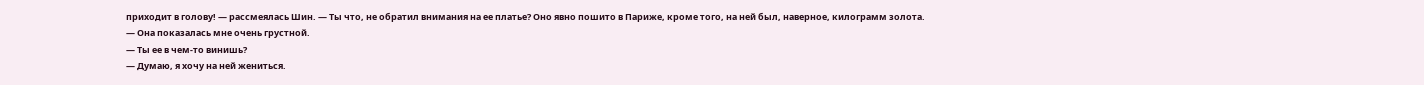приходит в голову! — рассмеялась Шин. — Ты что, не обратил внимания на ее платье? Оно явно пошито в Париже, кроме того, на ней был, наверное, килограмм золота.
— Она показалась мне очень грустной.
— Ты ее в чем-то винишь?
— Думаю, я хочу на ней жениться.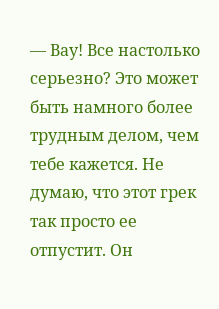— Вау! Все настолько серьезно? Это может быть намного более трудным делом, чем тебе кажется. Не думаю, что этот грек так просто ее отпустит. Он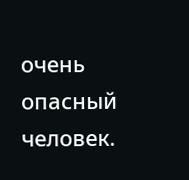очень опасный человек.